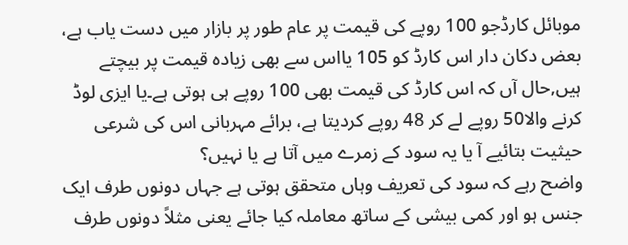موبائل کارڈجو 100 روپے کی قیمت پر عام طور پر بازار میں دست یاب ہے، بعض دکان دار اس کارڈ کو 105 یااس سے بھی زیادہ قیمت پر بیچتے ہیں,حال آں کہ اس کارڈ کی قیمت بھی 100 روپے ہی ہوتی ہے۔یا ایزی لوڈ کرنے والا50 روپے لے کر 48 روپے کردیتا ہے، برائے مہربانی اس کی شرعی حیثیت بتائیے آ یا یہ سود کے زمرے میں آتا ہے یا نہیں؟
واضح رہے کہ سود کی تعریف وہاں متحقق ہوتی ہے جہاں دونوں طرف ایک جنس ہو اور کمی بیشی کے ساتھ معاملہ کیا جائے یعنی مثلاً دونوں طرف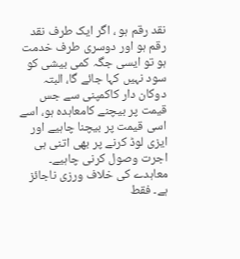نقد رقم ہو ، اگر ایک طرف نقد رقم ہو اور دوسری طرف خدمت ہو تو ایسی جگہ کمی بیشی کو سود نہیں کہا جائے گا، البتہ دوکان دار کاکمپنی سے جس قیمت پر بیچنے کامعاہدہ ہو، اسے اسی قیمت پر بیچنا چاہیے اور ایزی لوڈ کرنے پر بھی اتنی ہی اجرت وصول کرنی چاہیے۔ معاہدے کی خلاف ورزی ناجائز ہے۔ فقط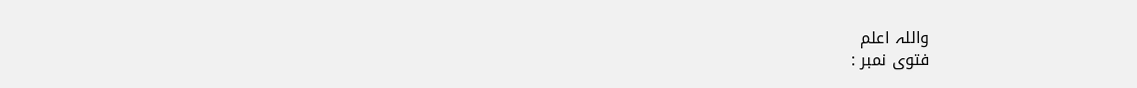واللہ اعلم
فتوی نمبر :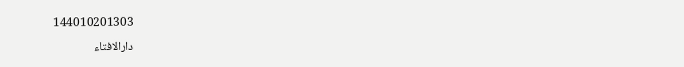144010201303
دارالافتاء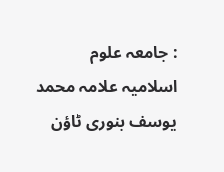: جامعہ علوم اسلامیہ علامہ محمد یوسف بنوری ٹاؤن